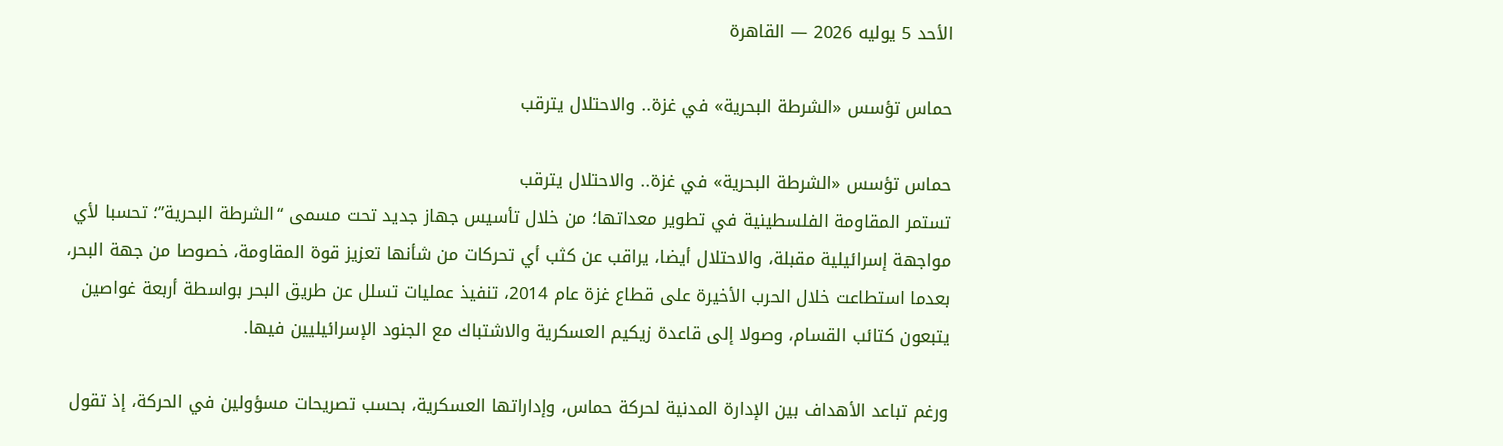الأحد 5 يوليه 2026 — القاهرة

حماس تؤسس «الشرطة البحرية» في غزة.. والاحتلال يترقب

حماس تؤسس «الشرطة البحرية» في غزة.. والاحتلال يترقب
تستمر المقاومة الفلسطينية في تطوير معداتها؛ من خلال تأسيس جهاز جديد تحت مسمى “الشرطة البحرية”؛ تحسبا لأي مواجهة إسرائيلية مقبلة، والاحتلال أيضا، يراقب عن كثب أي تحركات من شأنها تعزيز قوة المقاومة، خصوصا من جهة البحر، بعدما استطاعت خلال الحرب الأخيرة على قطاع غزة عام 2014، تنفيذ عمليات تسلل عن طريق البحر بواسطة أربعة غواصين يتبعون كتائب القسام، وصولا إلى قاعدة زيكيم العسكرية والاشتباك مع الجنود الإسرائيليين فيها.

ورغم تباعد الأهداف بين الإدارة المدنية لحركة حماس، وإداراتها العسكرية، بحسب تصريحات مسؤولين في الحركة، إذ تقول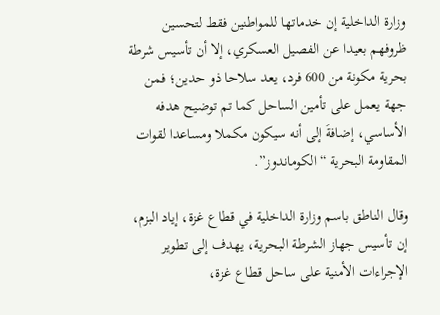وزارة الداخلية إن خدماتها للمواطنين فقط لتحسين ظروفهم بعيدا عن الفصيل العسكري، إلا أن تأسيس شرطة بحرية مكونة من 600 فرد، يعد سلاحا ذو حدين؛ فمن جهة يعمل على تأمين الساحل كما تم توضيح هدفه الأساسي، إضافةَ إلى أنه سيكون مكملا ومساعدا لقوات المقاومة البحرية “الكوماندوز”.

وقال الناطق باسم وزارة الداخلية في قطاع غزة، إياد البزم، إن تأسيس جهاز الشرطة البحرية، يهدف إلى تطوير الإجراءات الأمنية على ساحل قطاع غزة،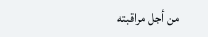من أجل مراقبته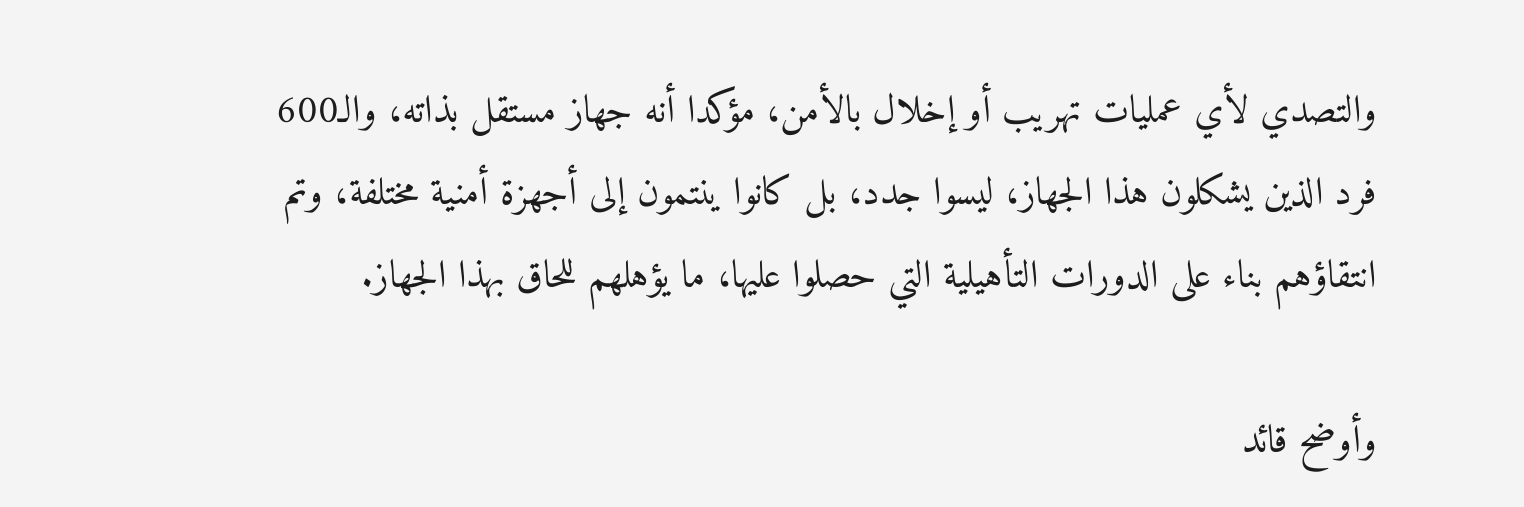والتصدي لأي عمليات تهريب أو إخلال بالأمن، مؤكدا أنه جهاز مستقل بذاته، والـ600 فرد الذين يشكلون هذا الجهاز، ليسوا جدد، بل كانوا ينتمون إلى أجهزة أمنية مختلفة، وتم انتقاؤهم بناء على الدورات التأهيلية التي حصلوا عليها، ما يؤهلهم للحاق بهذا الجهاز.

وأوضح قائد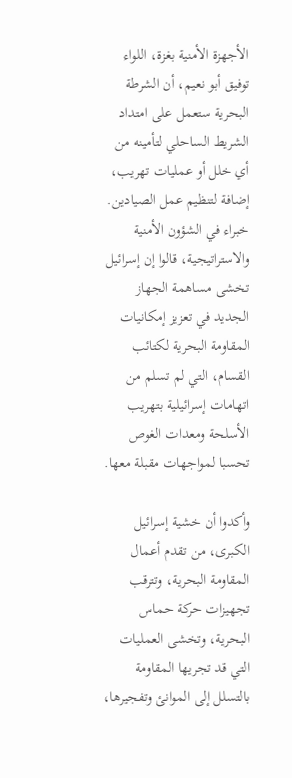الأجهزة الأمنية بغزة، اللواء توفيق أبو نعيم، أن الشرطة البحرية ستعمل على امتداد الشريط الساحلي لتأمينه من أي خلل أو عمليات تهريب، إضافة لتنظيم عمل الصيادين.
خبراء في الشؤون الأمنية والاستراتيجية، قالوا إن إسرائيل تخشى مساهمة الجهاز الجديد في تعزيز إمكانيات المقاومة البحرية لكتائب القسام، التي لم تسلم من اتهامات إسرائيلية بتهريب الأسلحة ومعدات الغوص تحسبا لمواجهات مقبلة معها.

وأكدوا أن خشية إسرائيل الكبرى، من تقدم أعمال المقاومة البحرية، وتترقب تجهيزات حركة حماس البحرية، وتخشى العمليات التي قد تجريها المقاومة بالتسلل إلى الموانئ وتفجيرها،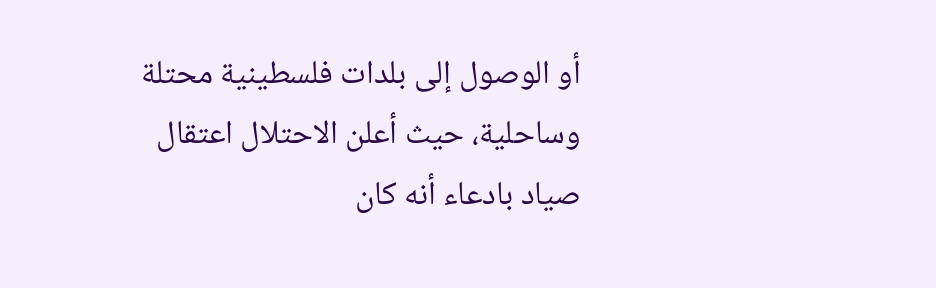أو الوصول إلى بلدات فلسطينية محتلة وساحلية، حيث أعلن الاحتلال اعتقال صياد بادعاء أنه كان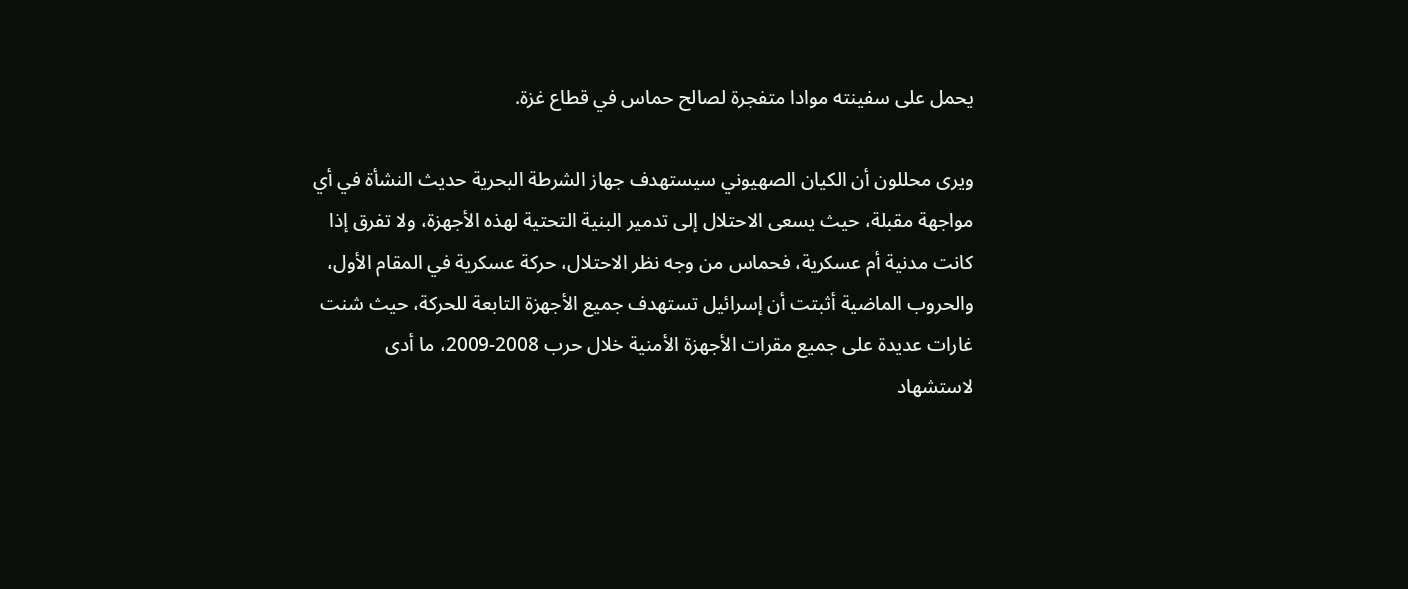يحمل على سفينته موادا متفجرة لصالح حماس في قطاع غزة.

ويرى محللون أن الكيان الصهيوني سيستهدف جهاز الشرطة البحرية حديث النشأة في أي مواجهة مقبلة، حيث يسعى الاحتلال إلى تدمير البنية التحتية لهذه الأجهزة، ولا تفرق إذا كانت مدنية أم عسكرية، فحماس من وجه نظر الاحتلال، حركة عسكرية في المقام الأول، والحروب الماضية أثبتت أن إسرائيل تستهدف جميع الأجهزة التابعة للحركة، حيث شنت غارات عديدة على جميع مقرات الأجهزة الأمنية خلال حرب 2008-2009، ما أدى لاستشهاد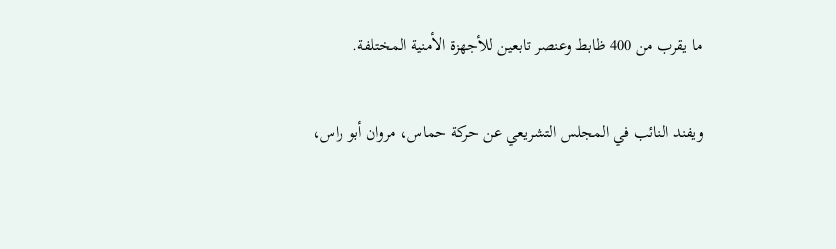ما يقرب من 400 ظابط وعنصر تابعين للأجهزة الأمنية المختلفة.

ويفند النائب في المجلس التشريعي عن حركة حماس، مروان أبو راس،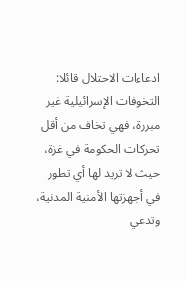ادعاءات الاحتلال قائلا: التخوفات الإسرائيلية غير مبررة، فهي تخاف من أقل تحركات الحكومة في غزة، حيث لا تريد لها أي تطور في أجهزتها الأمنية المدنية، وتدعي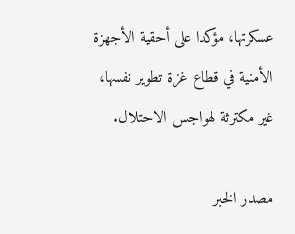عسكرتها، مؤكدا على أحقية الأجهزة الأمنية في قطاع غزة تطوير نفسها، غير مكترثة لهواجس الاحتلال.

مصدر الخبر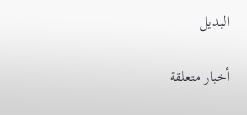البديل

أخبار متعلقة